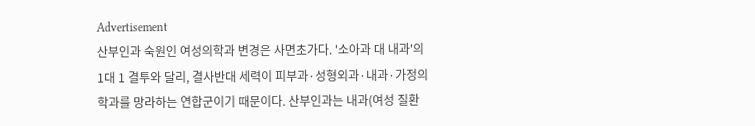Advertisement
산부인과 숙원인 여성의학과 변경은 사면초가다. '소아과 대 내과'의 1대 1 결투와 달리, 결사반대 세력이 피부과·성형외과·내과·가정의학과를 망라하는 연합군이기 때문이다. 산부인과는 내과(여성 질환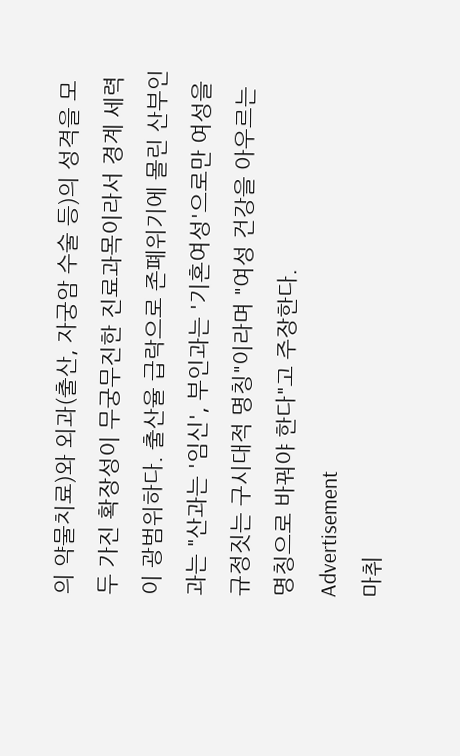의 약물치료)와 외과(출산, 자궁암 수술 등)의 성격을 모두 가진 확장성이 무궁무진한 진료과목이라서 경계 세력이 광범위하다. 출산율 급락으로 존폐위기에 몰린 산부인과는 "산과는 '임신', 부인과는 '기혼여성'으로만 여성을 규정짓는 구시대적 명칭"이라며 "여성 건강을 아우르는 명칭으로 바꿔야 한다"고 주장한다.
Advertisement
마취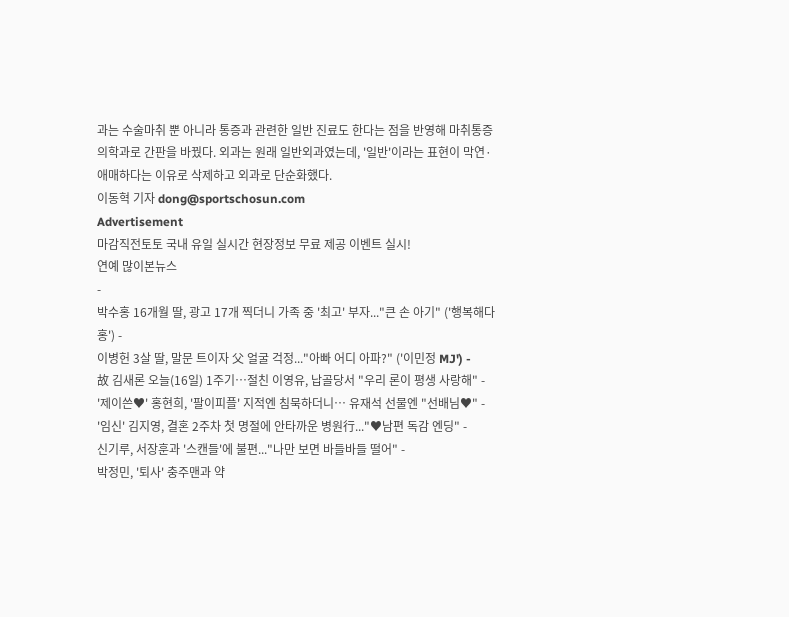과는 수술마취 뿐 아니라 통증과 관련한 일반 진료도 한다는 점을 반영해 마취통증의학과로 간판을 바꿨다. 외과는 원래 일반외과였는데, '일반'이라는 표현이 막연·애매하다는 이유로 삭제하고 외과로 단순화했다.
이동혁 기자 dong@sportschosun.com
Advertisement
마감직전토토 국내 유일 실시간 현장정보 무료 제공 이벤트 실시!
연예 많이본뉴스
-
박수홍 16개월 딸, 광고 17개 찍더니 가족 중 '최고' 부자..."큰 손 아기" ('행복해다홍') -
이병헌 3살 딸, 말문 트이자 父 얼굴 걱정..."아빠 어디 아파?" ('이민정 MJ') -
故 김새론 오늘(16일) 1주기…절친 이영유, 납골당서 "우리 론이 평생 사랑해" -
'제이쓴♥' 홍현희, '팔이피플' 지적엔 침묵하더니… 유재석 선물엔 "선배님♥" -
'임신' 김지영, 결혼 2주차 첫 명절에 안타까운 병원行..."♥남편 독감 엔딩" -
신기루, 서장훈과 '스캔들'에 불편..."나만 보면 바들바들 떨어" -
박정민, '퇴사' 충주맨과 약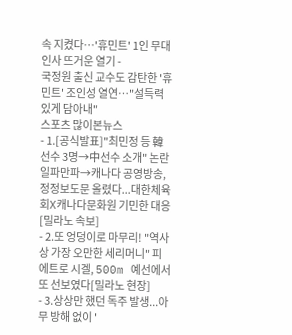속 지켰다…'휴민트' 1인 무대인사 뜨거운 열기 -
국정원 출신 교수도 감탄한 '휴민트' 조인성 열연…"설득력 있게 담아내"
스포츠 많이본뉴스
- 1.[공식발표]"최민정 등 韓선수 3명→中선수 소개" 논란 일파만파→캐나다 공영방송, 정정보도문 올렸다...대한체육회X캐나다문화원 기민한 대응[밀라노 속보]
- 2.또 엉덩이로 마무리! "역사상 가장 오만한 세리머니" 피에트로 시겔, 500m 예선에서 또 선보였다[밀라노 현장]
- 3.상상만 했던 독주 발생...아무 방해 없이 '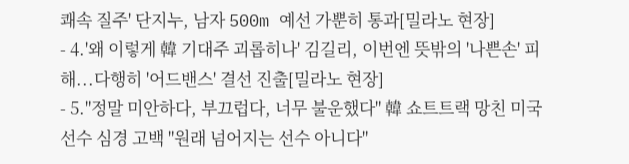쾌속 질주' 단지누, 남자 500m 예선 가뿐히 통과[밀라노 현장]
- 4.'왜 이렇게 韓 기대주 괴롭히나' 김길리, 이번엔 뜻밖의 '나쁜손' 피해...다행히 '어드밴스' 결선 진출[밀라노 현장]
- 5."정말 미안하다, 부끄럽다, 너무 불운했다" 韓 쇼트트랙 망친 미국 선수 심경 고백 "원래 넘어지는 선수 아니다"